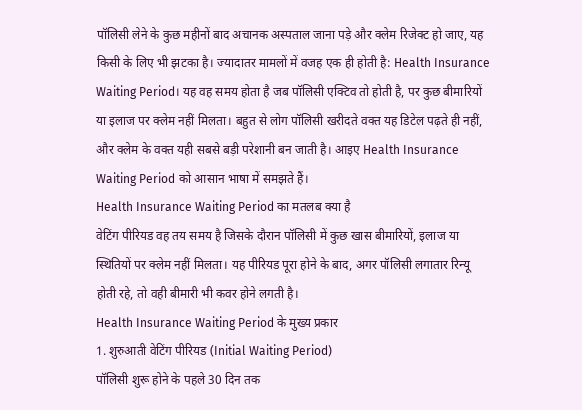पॉलिसी लेने के कुछ महीनों बाद अचानक अस्पताल जाना पड़े और क्लेम रिजेक्ट हो जाए, यह किसी के लिए भी झटका है। ज्यादातर मामलों में वजह एक ही होती है: Health Insurance Waiting Period। यह वह समय होता है जब पॉलिसी एक्टिव तो होती है, पर कुछ बीमारियों या इलाज पर क्लेम नहीं मिलता। बहुत से लोग पॉलिसी खरीदते वक्त यह डिटेल पढ़ते ही नहीं, और क्लेम के वक्त यही सबसे बड़ी परेशानी बन जाती है। आइए Health Insurance Waiting Period को आसान भाषा में समझते हैं।
Health Insurance Waiting Period का मतलब क्या है
वेटिंग पीरियड वह तय समय है जिसके दौरान पॉलिसी में कुछ खास बीमारियों, इलाज या स्थितियों पर क्लेम नहीं मिलता। यह पीरियड पूरा होने के बाद, अगर पॉलिसी लगातार रिन्यू होती रहे, तो वही बीमारी भी कवर होने लगती है।
Health Insurance Waiting Period के मुख्य प्रकार
1. शुरुआती वेटिंग पीरियड (Initial Waiting Period)
पॉलिसी शुरू होने के पहले 30 दिन तक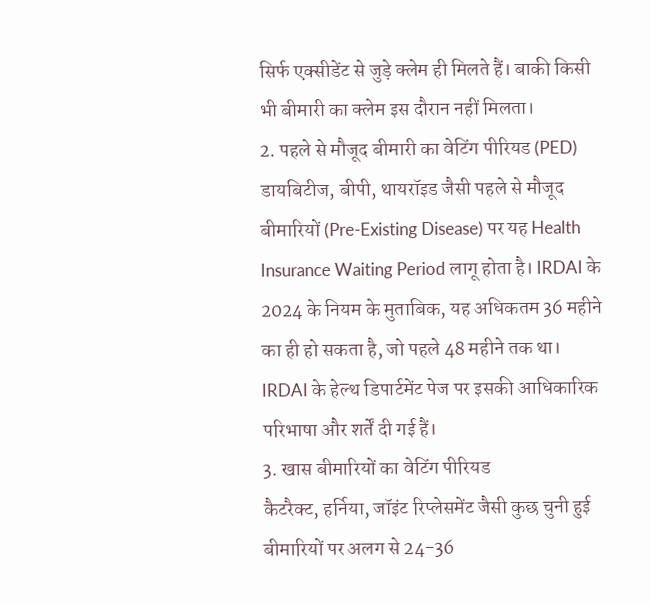सिर्फ एक्सीडेंट से जुड़े क्लेम ही मिलते हैं। बाकी किसी भी बीमारी का क्लेम इस दौरान नहीं मिलता।
2. पहले से मौजूद बीमारी का वेटिंग पीरियड (PED)
डायबिटीज, बीपी, थायरॉइड जैसी पहले से मौजूद बीमारियों (Pre-Existing Disease) पर यह Health Insurance Waiting Period लागू होता है। IRDAI के 2024 के नियम के मुताबिक, यह अधिकतम 36 महीने का ही हो सकता है, जो पहले 48 महीने तक था। IRDAI के हेल्थ डिपार्टमेंट पेज पर इसकी आधिकारिक परिभाषा और शर्तें दी गई हैं।
3. खास बीमारियों का वेटिंग पीरियड
कैटरैक्ट, हर्निया, जॉइंट रिप्लेसमेंट जैसी कुछ चुनी हुई बीमारियों पर अलग से 24-36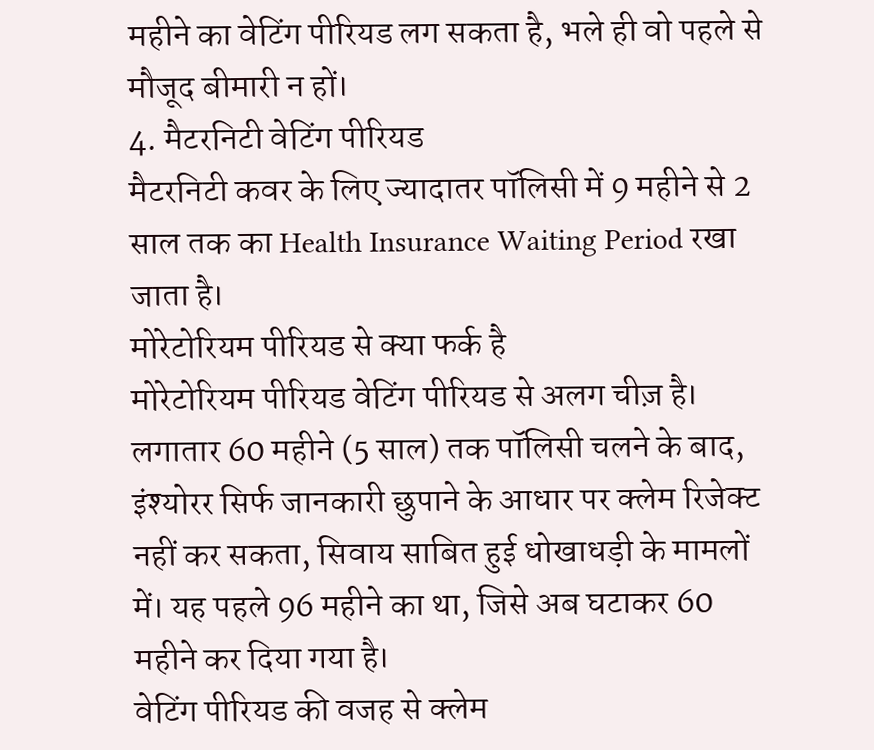महीने का वेटिंग पीरियड लग सकता है, भले ही वो पहले से मौजूद बीमारी न हों।
4. मैटरनिटी वेटिंग पीरियड
मैटरनिटी कवर के लिए ज्यादातर पॉलिसी में 9 महीने से 2 साल तक का Health Insurance Waiting Period रखा जाता है।
मोरेटोरियम पीरियड से क्या फर्क है
मोरेटोरियम पीरियड वेटिंग पीरियड से अलग चीज़ है। लगातार 60 महीने (5 साल) तक पॉलिसी चलने के बाद, इंश्योरर सिर्फ जानकारी छुपाने के आधार पर क्लेम रिजेक्ट नहीं कर सकता, सिवाय साबित हुई धोखाधड़ी के मामलों में। यह पहले 96 महीने का था, जिसे अब घटाकर 60 महीने कर दिया गया है।
वेटिंग पीरियड की वजह से क्लेम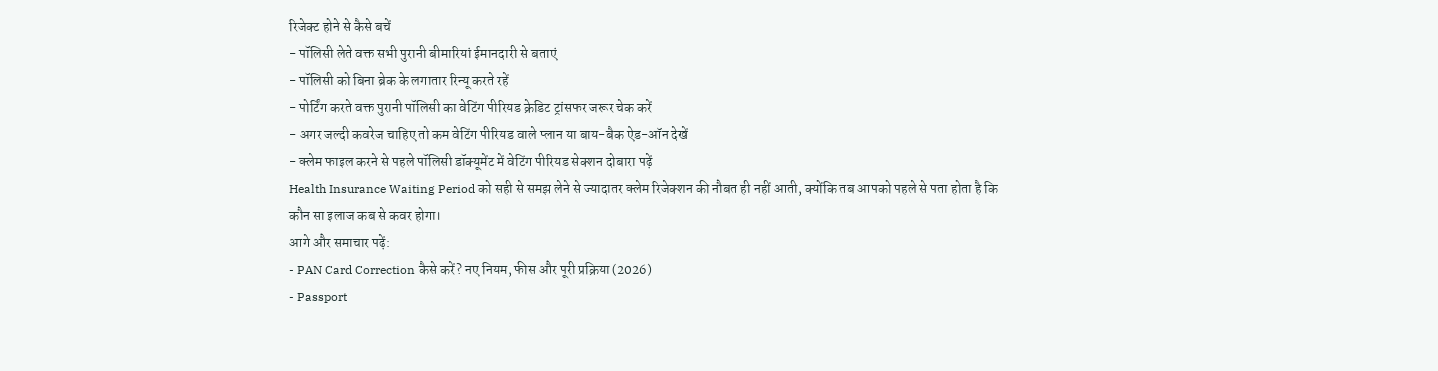रिजेक्ट होने से कैसे बचें
- पॉलिसी लेते वक्त सभी पुरानी बीमारियां ईमानदारी से बताएं
- पॉलिसी को बिना ब्रेक के लगातार रिन्यू करते रहें
- पोर्टिंग करते वक्त पुरानी पॉलिसी का वेटिंग पीरियड क्रेडिट ट्रांसफर जरूर चेक करें
- अगर जल्दी कवरेज चाहिए तो कम वेटिंग पीरियड वाले प्लान या बाय-बैक ऐड-ऑन देखें
- क्लेम फाइल करने से पहले पॉलिसी डॉक्यूमेंट में वेटिंग पीरियड सेक्शन दोबारा पढ़ें
Health Insurance Waiting Period को सही से समझ लेने से ज्यादातर क्लेम रिजेक्शन की नौबत ही नहीं आती, क्योंकि तब आपको पहले से पता होता है कि कौन सा इलाज कब से कवर होगा।
आगे और समाचार पढ़ें:
- PAN Card Correction कैसे करें? नए नियम, फीस और पूरी प्रक्रिया (2026)
- Passport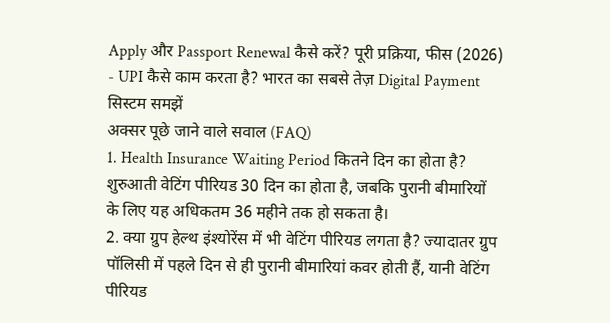Apply और Passport Renewal कैसे करें? पूरी प्रक्रिया, फीस (2026)
- UPI कैसे काम करता है? भारत का सबसे तेज़ Digital Payment सिस्टम समझें
अक्सर पूछे जाने वाले सवाल (FAQ)
1. Health Insurance Waiting Period कितने दिन का होता है? शुरुआती वेटिंग पीरियड 30 दिन का होता है, जबकि पुरानी बीमारियों के लिए यह अधिकतम 36 महीने तक हो सकता है।
2. क्या ग्रुप हेल्थ इंश्योरेंस में भी वेटिंग पीरियड लगता है? ज्यादातर ग्रुप पॉलिसी में पहले दिन से ही पुरानी बीमारियां कवर होती हैं, यानी वेटिंग पीरियड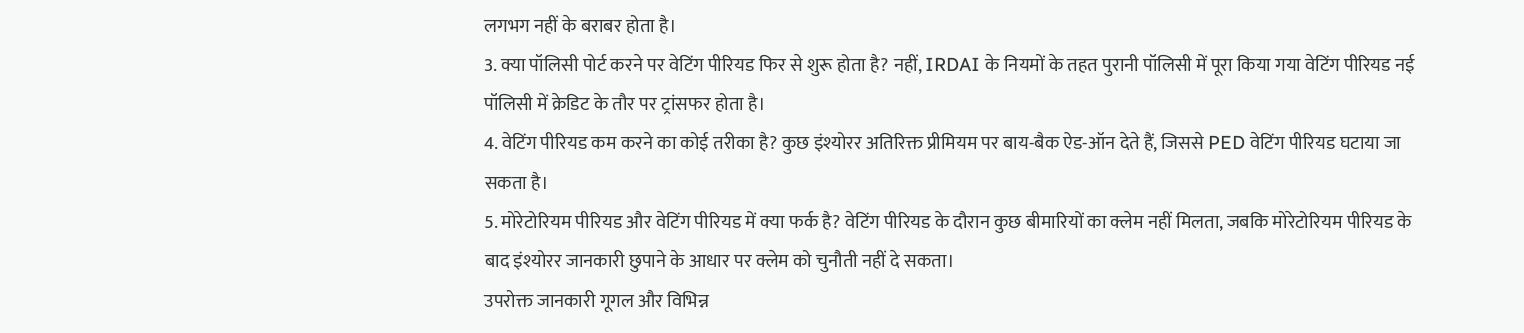लगभग नहीं के बराबर होता है।
3. क्या पॉलिसी पोर्ट करने पर वेटिंग पीरियड फिर से शुरू होता है? नहीं, IRDAI के नियमों के तहत पुरानी पॉलिसी में पूरा किया गया वेटिंग पीरियड नई पॉलिसी में क्रेडिट के तौर पर ट्रांसफर होता है।
4. वेटिंग पीरियड कम करने का कोई तरीका है? कुछ इंश्योरर अतिरिक्त प्रीमियम पर बाय-बैक ऐड-ऑन देते हैं, जिससे PED वेटिंग पीरियड घटाया जा सकता है।
5. मोरेटोरियम पीरियड और वेटिंग पीरियड में क्या फर्क है? वेटिंग पीरियड के दौरान कुछ बीमारियों का क्लेम नहीं मिलता, जबकि मोरेटोरियम पीरियड के बाद इंश्योरर जानकारी छुपाने के आधार पर क्लेम को चुनौती नहीं दे सकता।
उपरोक्त जानकारी गूगल और विभिन्न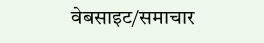वेबसाइट/समाचार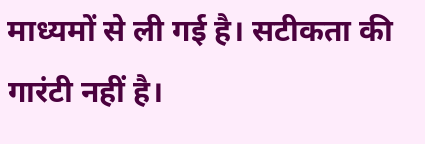माध्यमों से ली गई है। सटीकता की गारंटी नहीं है।